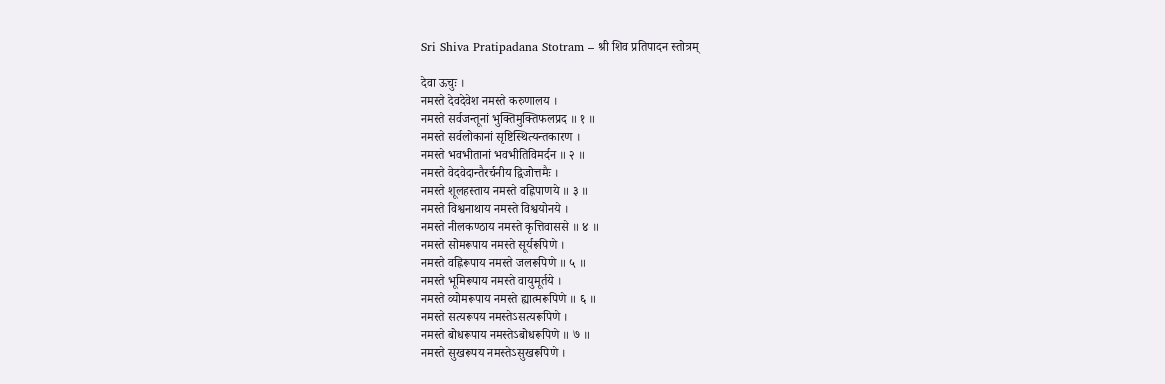Sri Shiva Pratipadana Stotram – श्री शिव प्रतिपादन स्तोत्रम्

देवा ऊचुः ।
नमस्ते देवदेवेश नमस्ते करुणालय ।
नमस्ते सर्वजन्तूनां भुक्तिमुक्तिफलप्रद ॥ १ ॥
नमस्ते सर्वलोकानां सृष्टिस्थित्यन्तकारण ।
नमस्ते भवभीतानां भवभीतिविमर्दन ॥ २ ॥
नमस्ते वेदवेदान्तैरर्चनीय द्विजोत्तमैः ।
नमस्ते शूलहस्ताय नमस्ते वह्निपाणये ॥ ३ ॥
नमस्ते विश्वनाथाय नमस्ते विश्वयोनये ।
नमस्ते नीलकण्ठाय नमस्ते कृत्तिवाससे ॥ ४ ॥
नमस्ते सोमरूपाय नमस्ते सूर्यरूपिणे ।
नमस्ते वह्निरूपाय नमस्ते जलरूपिणे ॥ ५ ॥
नमस्ते भूमिरूपाय नमस्ते वायुमूर्तये ।
नमस्ते व्योमरूपाय नमस्ते ह्यात्मरूपिणे ॥ ६ ॥
नमस्ते सत्यरूपय नमस्तेऽसत्यरूपिणे ।
नमस्ते बोधरूपाय नमस्तेऽबोधरूपिणे ॥ ७ ॥
नमस्ते सुखरूपय नमस्तेऽसुखरूपिणे ।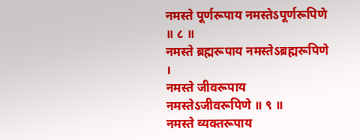नमस्ते पूर्णरूपाय नमस्तेऽपूर्णरूपिणे ॥ ८ ॥
नमस्ते ब्रह्मरूपाय नमस्तेऽब्रह्मरूपिणे ।
नमस्ते जीवरूपाय नमस्तेऽजीवरूपिणे ॥ ९ ॥
नमस्ते व्यक्तरूपाय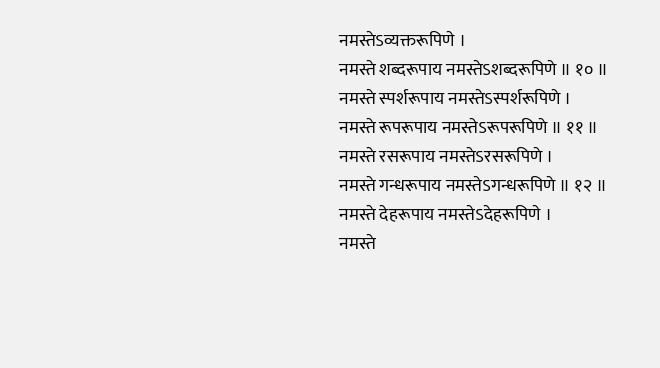नमस्तेऽव्यक्तरूपिणे ।
नमस्ते शब्दरूपाय नमस्तेऽशब्दरूपिणे ॥ १० ॥
नमस्ते स्पर्शरूपाय नमस्तेऽस्पर्शरूपिणे ।
नमस्ते रूपरूपाय नमस्तेऽरूपरूपिणे ॥ ११ ॥
नमस्ते रसरूपाय नमस्तेऽरसरूपिणे ।
नमस्ते गन्धरूपाय नमस्तेऽगन्धरूपिणे ॥ १२ ॥
नमस्ते देहरूपाय नमस्तेऽदेहरूपिणे ।
नमस्ते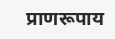प्राणरूपाय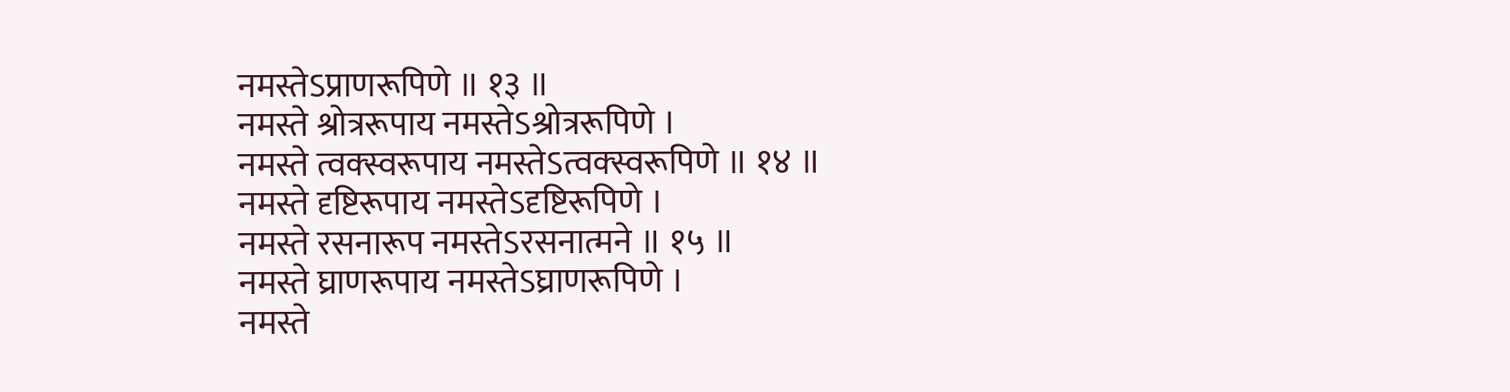नमस्तेऽप्राणरूपिणे ॥ १३ ॥
नमस्ते श्रोत्ररूपाय नमस्तेऽश्रोत्ररूपिणे ।
नमस्ते त्वक्स्वरूपाय नमस्तेऽत्वक्स्वरूपिणे ॥ १४ ॥
नमस्ते दृष्टिरूपाय नमस्तेऽदृष्टिरूपिणे ।
नमस्ते रसनारूप नमस्तेऽरसनात्मने ॥ १५ ॥
नमस्ते घ्राणरूपाय नमस्तेऽघ्राणरूपिणे ।
नमस्ते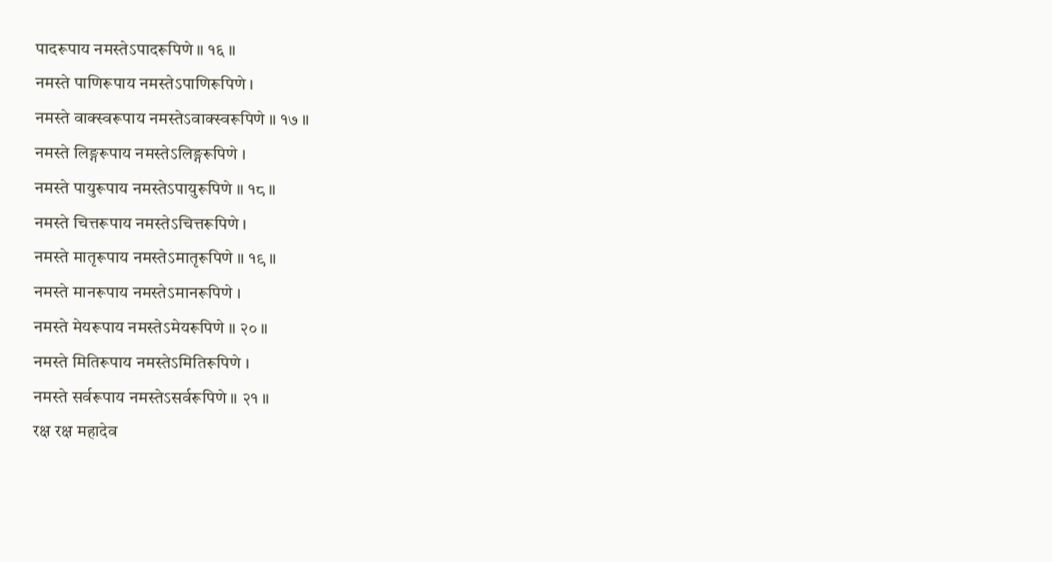पादरूपाय नमस्तेऽपादरूपिणे ॥ १६ ॥
नमस्ते पाणिरूपाय नमस्तेऽपाणिरूपिणे ।
नमस्ते वाक्स्वरूपाय नमस्तेऽवाक्स्वरूपिणे ॥ १७ ॥
नमस्ते लिङ्गरूपाय नमस्तेऽलिङ्गरूपिणे ।
नमस्ते पायुरूपाय नमस्तेऽपायुरूपिणे ॥ १८ ॥
नमस्ते चित्तरूपाय नमस्तेऽचित्तरूपिणे ।
नमस्ते मातृरूपाय नमस्तेऽमातृरूपिणे ॥ १९ ॥
नमस्ते मानरूपाय नमस्तेऽमानरूपिणे ।
नमस्ते मेयरूपाय नमस्तेऽमेयरूपिणे ॥ २० ॥
नमस्ते मितिरूपाय नमस्तेऽमितिरूपिणे ।
नमस्ते सर्वरूपाय नमस्तेऽसर्वरूपिणे ॥ २१ ॥
रक्ष रक्ष महादेव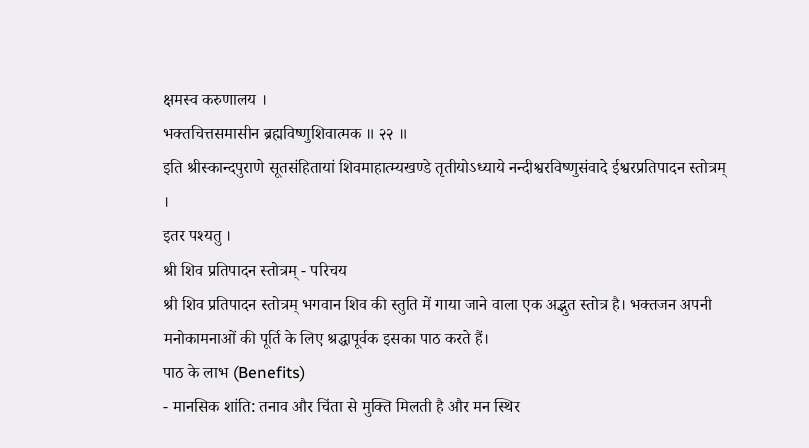क्षमस्व करुणालय ।
भक्तचित्तसमासीन ब्रह्मविष्णुशिवात्मक ॥ २२ ॥
इति श्रीस्कान्दपुराणे सूतसंहितायां शिवमाहात्म्यखण्डे तृतीयोऽध्याये नन्दीश्वरविष्णुसंवादे ईश्वरप्रतिपादन स्तोत्रम् ।
इतर पश्यतु ।
श्री शिव प्रतिपादन स्तोत्रम् - परिचय
श्री शिव प्रतिपादन स्तोत्रम् भगवान शिव की स्तुति में गाया जाने वाला एक अद्भुत स्तोत्र है। भक्तजन अपनी मनोकामनाओं की पूर्ति के लिए श्रद्धापूर्वक इसका पाठ करते हैं।
पाठ के लाभ (Benefits)
- मानसिक शांति: तनाव और चिंता से मुक्ति मिलती है और मन स्थिर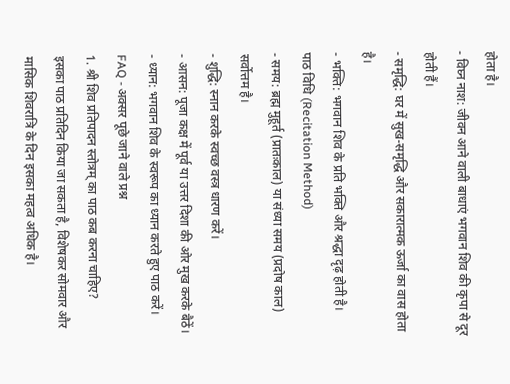होता है।
- विघ्न नाश: जीवन आने वाली बाधाएं भगवान शिव की कृपा से दूर होती हैं।
- समृद्धि: घर में सुख-समृद्धि और सकारात्मक ऊर्जा का वास होता है।
- भक्ति: भगवान शिव के प्रति भक्ति और श्रद्धा दृढ़ होती है।
पाठ विधि (Recitation Method)
- समय: ब्रह्म मुहूर्त (प्रातःकाल) या संध्या समय (प्रदोष काल) सर्वोत्तम है।
- शुद्धि: स्नान करके स्वच्छ वस्त्र धारण करें।
- आसन: पूजा कक्ष में पूर्व या उत्तर दिशा की ओर मुख करके बैठें।
- ध्यान: भगवान शिव के स्वरूप का ध्यान करते हुए पाठ करें।
FAQ - अक्सर पूछे जाने वाले प्रश्न
1. श्री शिव प्रतिपादन स्तोत्रम् का पाठ कब करना चाहिए?
इसका पाठ प्रतिदिन किया जा सकता है, विशेषकर सोमवार और मासिक शिवरात्रि के दिन इसका महत्व अधिक है।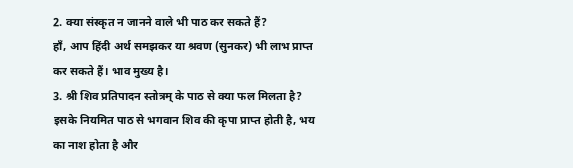2. क्या संस्कृत न जानने वाले भी पाठ कर सकते हैं?
हाँ, आप हिंदी अर्थ समझकर या श्रवण (सुनकर) भी लाभ प्राप्त कर सकते हैं। भाव मुख्य है।
3. श्री शिव प्रतिपादन स्तोत्रम् के पाठ से क्या फल मिलता है?
इसके नियमित पाठ से भगवान शिव की कृपा प्राप्त होती है, भय का नाश होता है और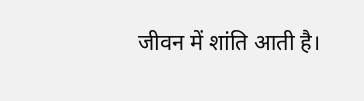जीवन में शांति आती है।